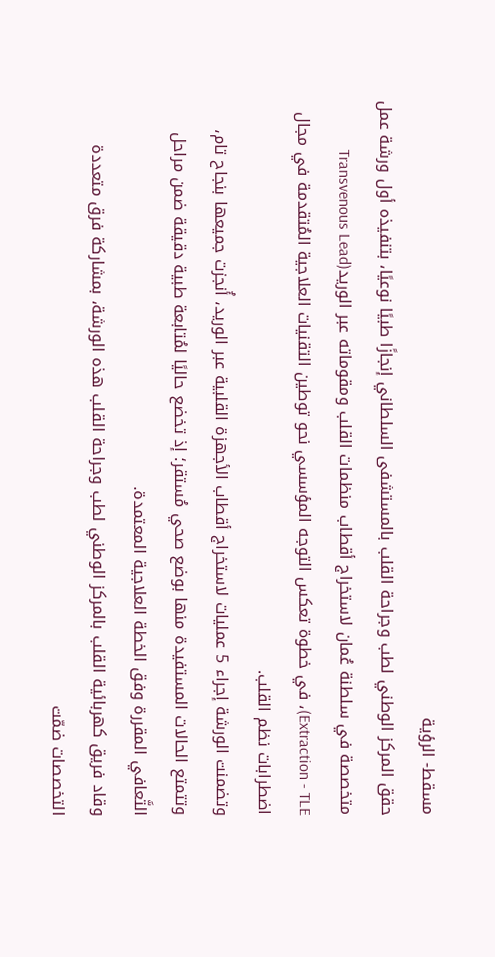مسقط- الرؤية
حقق المركز الوطني لطب وجراحة القلب بالمستشفى السلطاني إنجازًا طبيًا نوعيًا، بتنفيذه أول ورشة عمل متخصصة في سلطنة عُمان لاستخراج أقطاب منظمات القلب ومقوماته عبر الوريد(Transvenous Lead Extraction - TLE)، في خطوة تعكس التوجه المؤسسي نحو توطين التقنيات العلاجية المُتقدمة في مجال اضطرابات نظم القلب.
وتضمنت الورشة إجراء 5 عمليات لاستخراج أقطاب الأجهزة القلبية عبر الوريد، أُنجزت جميعها بنجاح تام، وتتمتع الحالات المستفيدة منها بوضع صحي مُستقر؛ إذ تخضع حاليًا لمُتابعة طبية دقيقة ضمن مراحل التَّعافي المقررة وفق الخطة العلاجية المعتمدة.
وقاد فريق كهربائية القلب بالمركز الوطني لطب وجراحة القلب هذه الورشة، بمشاركة فرق متعددة التخصصات ضمّت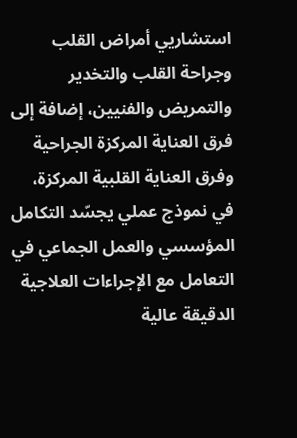استشاريي أمراض القلب وجراحة القلب والتخدير والتمريض والفنيين، إضافة إلى فرق العناية المركزة الجراحية وفرق العناية القلبية المركزة، في نموذج عملي يجسّد التكامل المؤسسي والعمل الجماعي في التعامل مع الإجراءات العلاجية الدقيقة عالية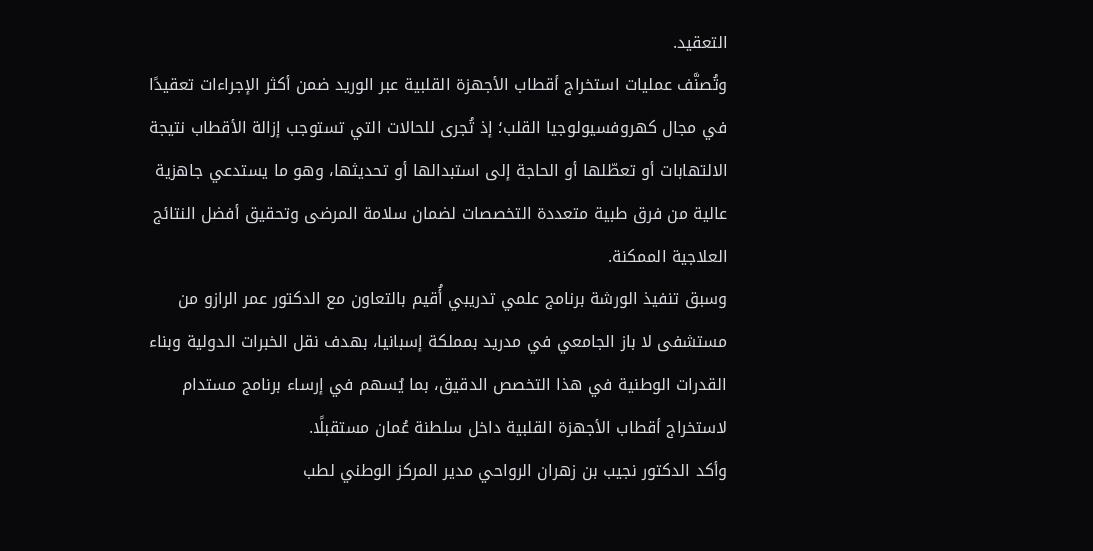التعقيد.
وتُصنَّف عمليات استخراج أقطاب الأجهزة القلبية عبر الوريد ضمن أكثر الإجراءات تعقيدًا في مجال كهروفسيولوجيا القلب؛ إذ تُجرى للحالات التي تستوجب إزالة الأقطاب نتيجة الالتهابات أو تعطّلها أو الحاجة إلى استبدالها أو تحديثها، وهو ما يستدعي جاهزية عالية من فرق طبية متعددة التخصصات لضمان سلامة المرضى وتحقيق أفضل النتائج العلاجية الممكنة.
وسبق تنفيذ الورشة برنامج علمي تدريبي أُقيم بالتعاون مع الدكتور عمر الرازو من مستشفى لا باز الجامعي في مدريد بمملكة إسبانيا، بهدف نقل الخبرات الدولية وبناء القدرات الوطنية في هذا التخصص الدقيق، بما يُسهم في إرساء برنامج مستدام لاستخراج أقطاب الأجهزة القلبية داخل سلطنة عُمان مستقبلًا.
وأكد الدكتور نجيب بن زهران الرواحي مدير المركز الوطني لطب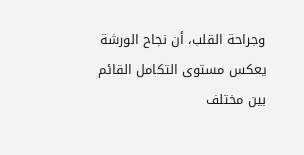وجراحة القلب، أن نجاح الورشة يعكس مستوى التكامل القائم بين مختلف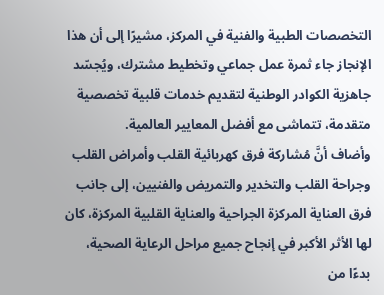التخصصات الطبية والفنية في المركز، مشيرًا إلى أن هذا الإنجاز جاء ثمرة عمل جماعي وتخطيط مشترك، ويُجسّد جاهزية الكوادر الوطنية لتقديم خدمات قلبية تخصصية متقدمة، تتماشى مع أفضل المعايير العالمية.
وأضاف أنَّ مُشاركة فرق كهربائية القلب وأمراض القلب وجراحة القلب والتخدير والتمريض والفنيين، إلى جانب فرق العناية المركزة الجراحية والعناية القلبية المركزة، كان لها الأثر الأكبر في إنجاح جميع مراحل الرعاية الصحية، بدءًا من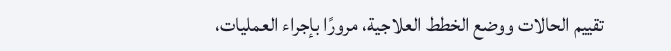تقييم الحالات ووضع الخطط العلاجية، مرورًا بإجراء العمليات،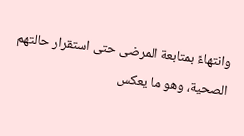وانتهاءً بمتابعة المرضى حتى استقرار حالتهم الصحية، وهو ما يعكس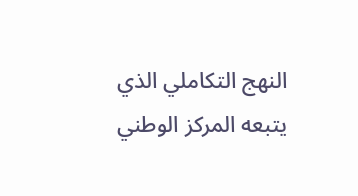النهج التكاملي الذي يتبعه المركز الوطني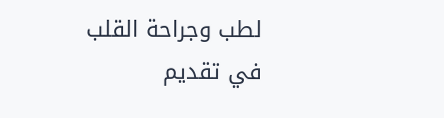لطب وجراحة القلب في تقديم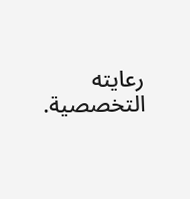رعايته التخصصية.